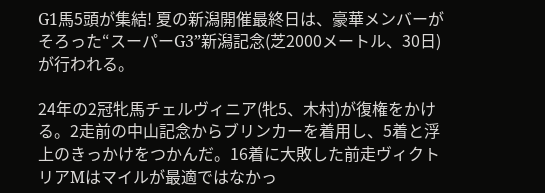G1馬5頭が集結! 夏の新潟開催最終日は、豪華メンバーがそろった“スーパーG3”新潟記念(芝2000メートル、30日)が行われる。

24年の2冠牝馬チェルヴィニア(牝5、木村)が復権をかける。2走前の中山記念からブリンカーを着用し、5着と浮上のきっかけをつかんだ。16着に大敗した前走ヴィクトリアMはマイルが最適ではなかっ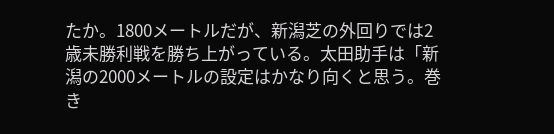たか。1800メートルだが、新潟芝の外回りでは2歳未勝利戦を勝ち上がっている。太田助手は「新潟の2000メートルの設定はかなり向くと思う。巻き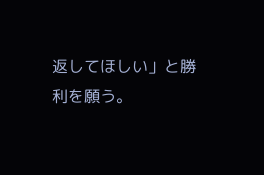返してほしい」と勝利を願う。